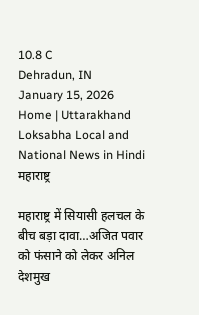10.8 C
Dehradun, IN
January 15, 2026
Home | Uttarakhand Loksabha Local and National News in Hindi
महाराष्ट्र

महाराष्ट्र में सियासी हलचल के बीच बड़ा दावा…अजित पवार को फंसाने को लेकर अनिल देशमुख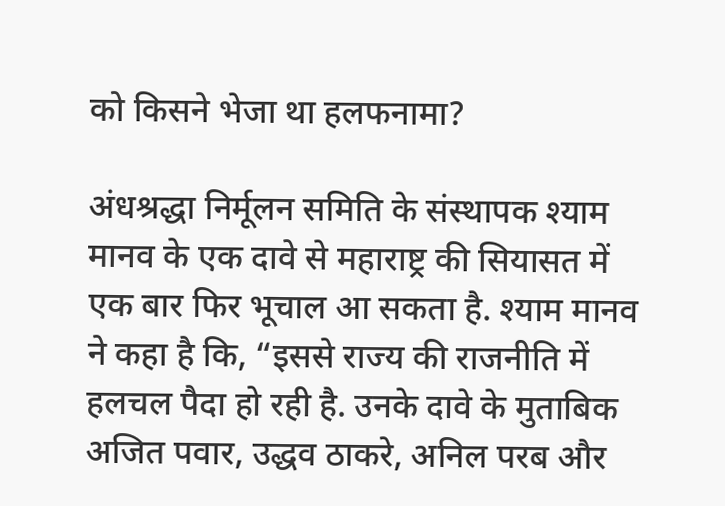को किसने भेजा था हलफनामा?

अंधश्रद्धा निर्मूलन समिति के संस्थापक श्याम मानव के एक दावे से महाराष्ट्र की सियासत में एक बार फिर भूचाल आ सकता है. श्याम मानव ने कहा है कि, “इससे राज्य की राजनीति में हलचल पैदा हो रही है. उनके दावे के मुताबिक अजित पवार, उद्धव ठाकरे, अनिल परब और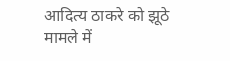आदित्य ठाकरे को झूठे मामले में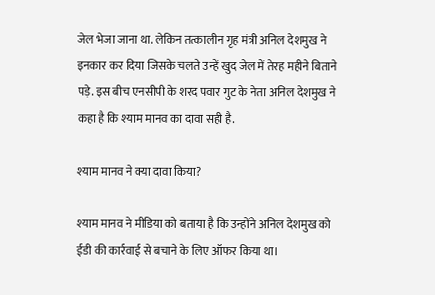जेल भेजा जाना था. लेकिन तत्कालीन गृह मंत्री अनिल देशमुख ने इनकार कर दिया जिसके चलते उन्हें खुद जेल में तेरह महीने बिताने पड़े. इस बीच एनसीपी के शरद पवार गुट के नेता अनिल देशमुख ने कहा है कि श्याम मानव का दावा सही है.

श्याम मानव ने क्या दावा किया?

श्याम मानव ने मीडिया को बताया है कि उन्होंने अनिल देशमुख को ईडी की कार्रवाई से बचाने के लिए ऑफर किया था।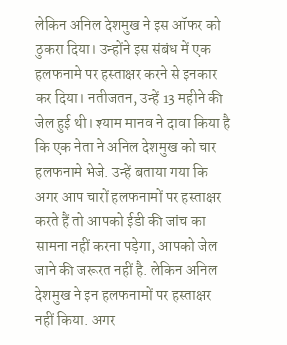लेकिन अनिल देशमुख ने इस ऑफर को ठुकरा दिया। उन्होंने इस संबंध में एक हलफनामे पर हस्ताक्षर करने से इनकार कर दिया। नतीजतन, उन्हें 13 महीने की जेल हुई थी। श्याम मानव ने दावा किया है कि एक नेता ने अनिल देशमुख को चार हलफनामे भेजे. उन्हें बताया गया कि अगर आप चारों हलफनामों पर हस्ताक्षर करते हैं तो आपको ईडी की जांच का सामना नहीं करना पड़ेगा, आपको जेल जाने की जरूरत नहीं है. लेकिन अनिल देशमुख ने इन हलफनामों पर हस्ताक्षर नहीं किया. अगर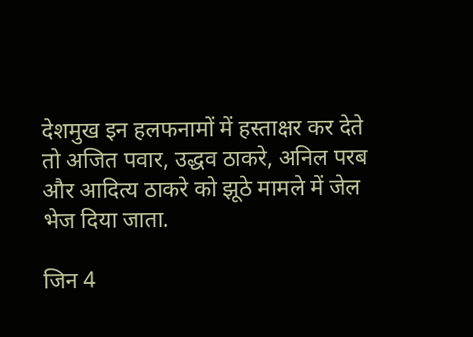देशमुख इन हलफनामों में हस्ताक्षर कर देते तो अजित पवार, उद्धव ठाकरे, अनिल परब और आदित्य ठाकरे को झूठे मामले में जेल भेज दिया जाता.

जिन 4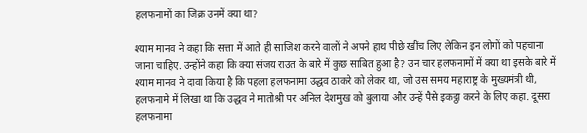हलफनामों का जिक्र उनमें क्या था?

श्याम मानव ने कहा कि सत्ता में आते ही साजिश करने वालों ने अपने हाथ पीछे खींच लिए लेकिन इन लोगों को पहचाना जाना चाहिए. उन्होंने कहा कि क्या संजय राउत के बारे में कुछ साबित हुआ है? उन चार हलफनामों में क्या था इसके बारे में श्याम मानव ने दावा किया है कि पहला हलफनामा उद्धव ठाकरे को लेकर था, जो उस समय महाराष्ट्र के मुख्यमंत्री थी, हलफनामे में लिखा था कि उद्धव ने मातोश्री पर अनिल देशमुख को बुलाया और उन्हें पैसे इकट्ठा करने के लिए कहा. दूसरा हलफनामा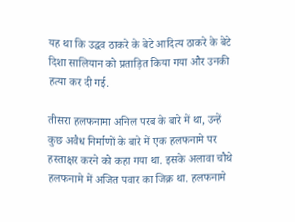यह था कि उद्धव ठाकरे के बेटे आदित्य ठाकरे के बेटे दिशा सालियान को प्रताड़ित किया गया और उनकी हत्या कर दी गई.

तीसरा हलफनामा अनिल परब के बारे में था, उन्हें कुछ अवैध निर्माणों के बारे में एक हलफनामे पर हस्ताक्षर करने को कहा गया था. इसके अलावा चौथे हलफनामे में अजित पवार का जिक्र था. हलफनामे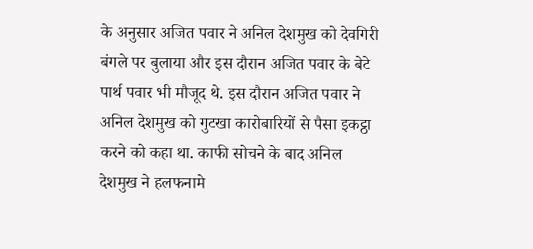के अनुसार अजित पवार ने अनिल देशमुख को देवगिरी बंगले पर बुलाया और इस दौरान अजित पवार के बेटे पार्थ पवार भी मौजूद थे. इस दौरान अजित पवार ने अनिल देशमुख को गुटखा कारोबारियों से पैसा इकट्ठा करने को कहा था. काफी सोचने के बाद अनिल देशमुख ने हलफनामे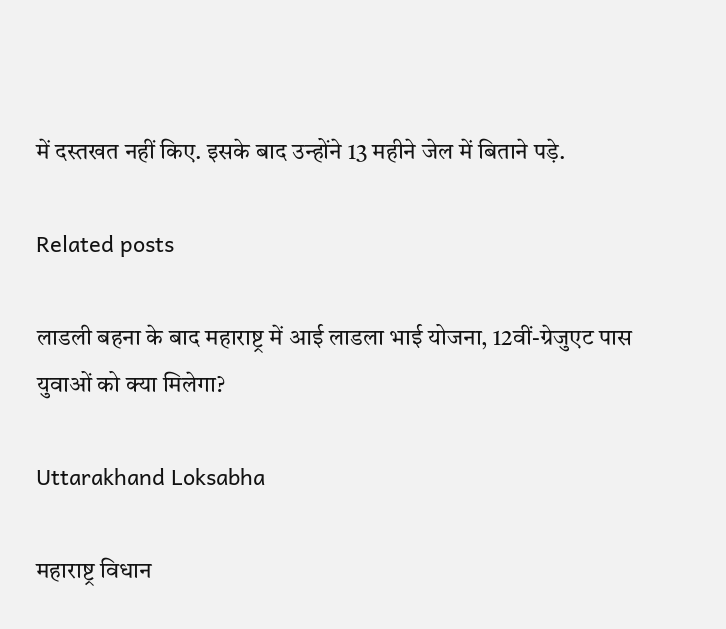में दस्तखत नहीं किए. इसके बाद उन्होंने 13 महीने जेल में बिताने पड़े.

Related posts

लाडली बहना के बाद महाराष्ट्र में आई लाडला भाई योजना, 12वीं-ग्रेजुएट पास युवाओं को क्या मिलेगा?

Uttarakhand Loksabha

महाराष्ट्र विधान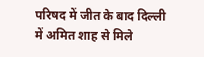परिषद में जीत के बाद दिल्ली में अमित शाह से मिले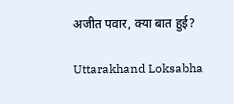अजीत पवार, क्या बात हुई?

Uttarakhand Loksabha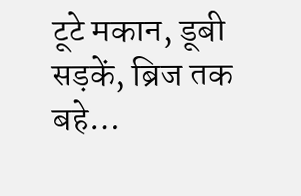टूटे मकान, डूबी सड़कें, ब्रिज तक बहे…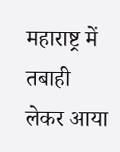महाराष्ट्र में तबाही लेकर आया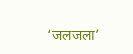‘जलजला’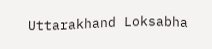Uttarakhand Loksabha